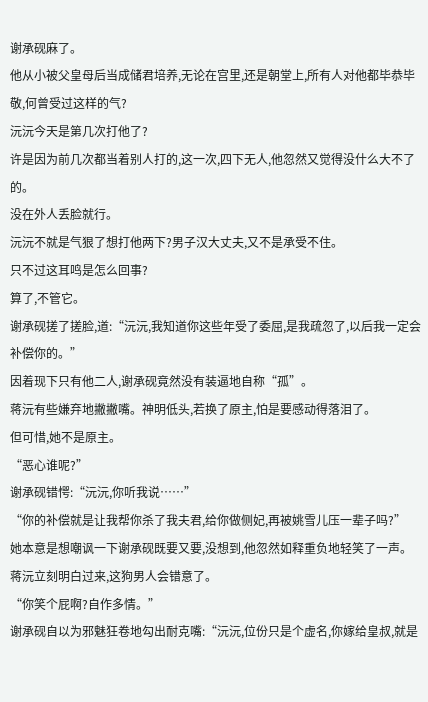谢承砚麻了。
他从小被父皇母后当成储君培养,无论在宫里,还是朝堂上,所有人对他都毕恭毕敬,何曾受过这样的气?
沅沅今天是第几次打他了?
许是因为前几次都当着别人打的,这一次,四下无人,他忽然又觉得没什么大不了的。
没在外人丢脸就行。
沅沅不就是气狠了想打他两下?男子汉大丈夫,又不是承受不住。
只不过这耳鸣是怎么回事?
算了,不管它。
谢承砚搓了搓脸,道:“沅沅,我知道你这些年受了委屈,是我疏忽了,以后我一定会补偿你的。”
因着现下只有他二人,谢承砚竟然没有装逼地自称“孤”。
蒋沅有些嫌弃地撇撇嘴。神明低头,若换了原主,怕是要感动得落泪了。
但可惜,她不是原主。
“恶心谁呢?”
谢承砚错愕:“沅沅,你听我说……”
“你的补偿就是让我帮你杀了我夫君,给你做侧妃,再被姚雪儿压一辈子吗?”
她本意是想嘲讽一下谢承砚既要又要,没想到,他忽然如释重负地轻笑了一声。
蒋沅立刻明白过来,这狗男人会错意了。
“你笑个屁啊?自作多情。”
谢承砚自以为邪魅狂卷地勾出耐克嘴:“沅沅,位份只是个虚名,你嫁给皇叔,就是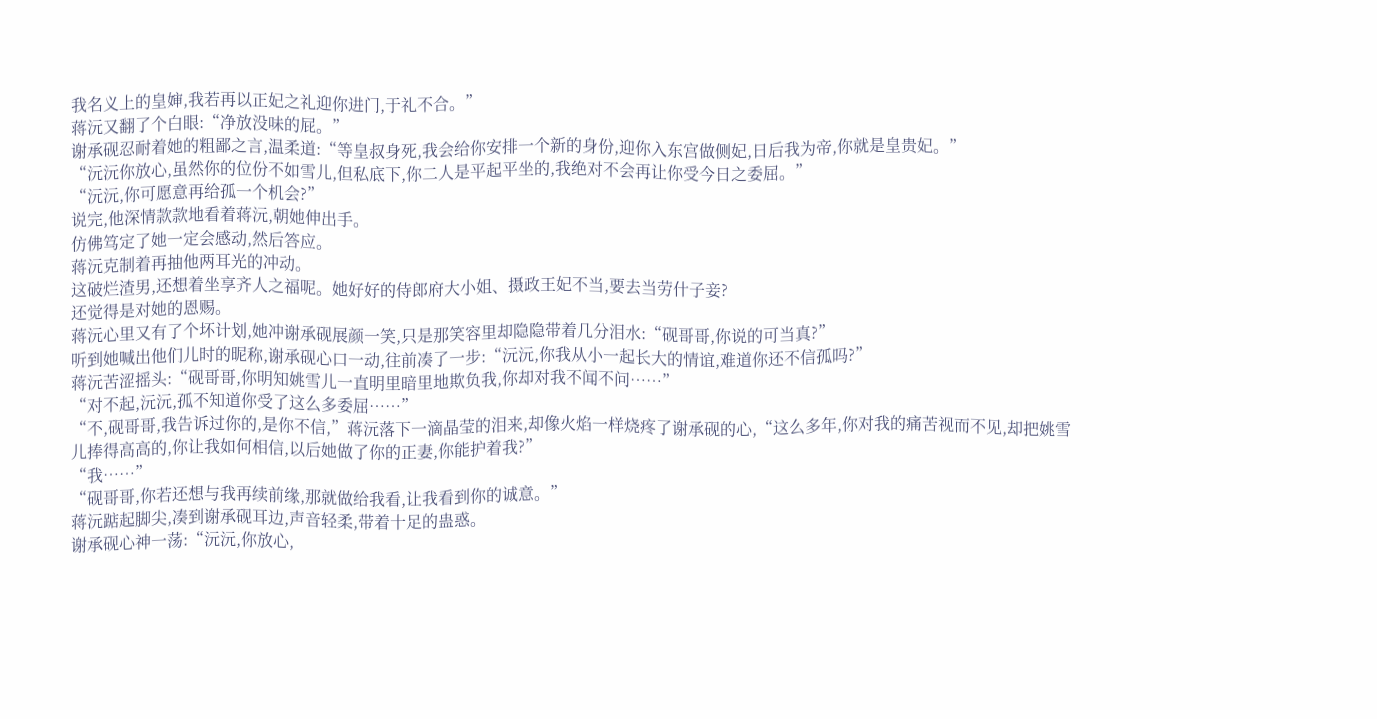我名义上的皇婶,我若再以正妃之礼迎你进门,于礼不合。”
蒋沅又翻了个白眼:“净放没味的屁。”
谢承砚忍耐着她的粗鄙之言,温柔道:“等皇叔身死,我会给你安排一个新的身份,迎你入东宫做侧妃,日后我为帝,你就是皇贵妃。”
“沅沅你放心,虽然你的位份不如雪儿,但私底下,你二人是平起平坐的,我绝对不会再让你受今日之委屈。”
“沅沅,你可愿意再给孤一个机会?”
说完,他深情款款地看着蒋沅,朝她伸出手。
仿佛笃定了她一定会感动,然后答应。
蒋沅克制着再抽他两耳光的冲动。
这破烂渣男,还想着坐享齐人之福呢。她好好的侍郎府大小姐、摄政王妃不当,要去当劳什子妾?
还觉得是对她的恩赐。
蒋沅心里又有了个坏计划,她冲谢承砚展颜一笑,只是那笑容里却隐隐带着几分泪水:“砚哥哥,你说的可当真?”
听到她喊出他们儿时的昵称,谢承砚心口一动,往前凑了一步:“沅沅,你我从小一起长大的情谊,难道你还不信孤吗?”
蒋沅苦涩摇头:“砚哥哥,你明知姚雪儿一直明里暗里地欺负我,你却对我不闻不问……”
“对不起,沅沅,孤不知道你受了这么多委屈……”
“不,砚哥哥,我告诉过你的,是你不信,”蒋沅落下一滴晶莹的泪来,却像火焰一样烧疼了谢承砚的心,“这么多年,你对我的痛苦视而不见,却把姚雪儿捧得高高的,你让我如何相信,以后她做了你的正妻,你能护着我?”
“我……”
“砚哥哥,你若还想与我再续前缘,那就做给我看,让我看到你的诚意。”
蒋沅踮起脚尖,凑到谢承砚耳边,声音轻柔,带着十足的蛊惑。
谢承砚心神一荡:“沅沅,你放心,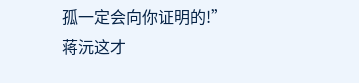孤一定会向你证明的!”
蒋沅这才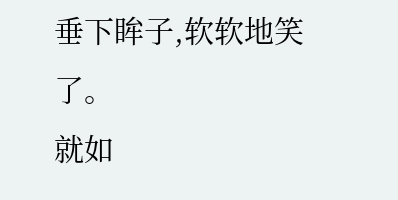垂下眸子,软软地笑了。
就如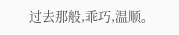过去那般,乖巧,温顺。